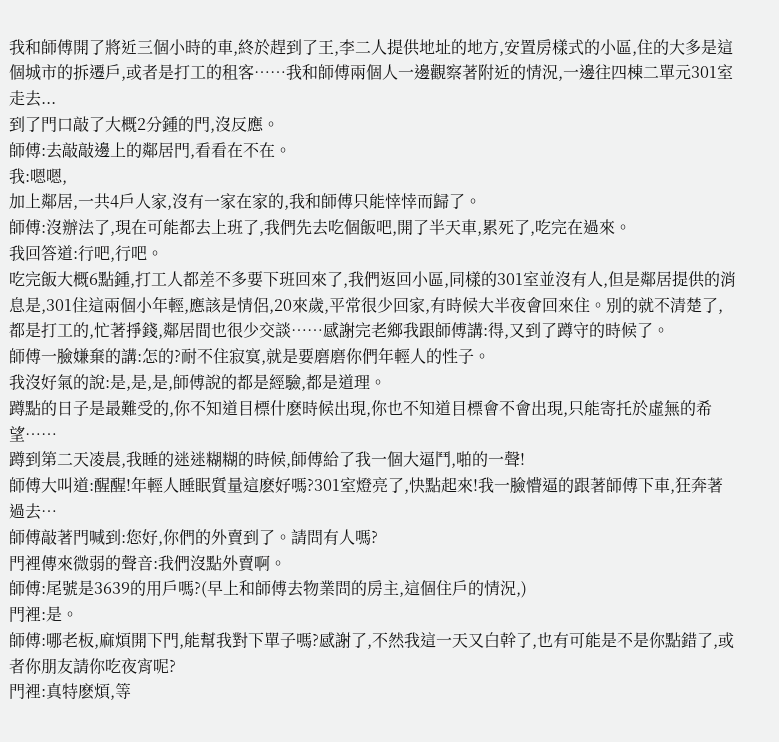我和師傅開了將近三個小時的車,終於趕到了王,李二人提供地址的地方,安置房樣式的小區,住的大多是這個城市的拆遷戶,或者是打工的租客……我和師傅兩個人一邊觀察著附近的情況,一邊往四棟二單元301室走去...
到了門口敲了大概2分鍾的門,沒反應。
師傅:去敲敲邊上的鄰居門,看看在不在。
我:嗯嗯,
加上鄰居,一共4戶人家,沒有一家在家的,我和師傅只能悻悻而歸了。
師傅:沒辦法了,現在可能都去上班了,我們先去吃個飯吧,開了半天車,累死了,吃完在過來。
我回答道:行吧,行吧。
吃完飯大概6點鍾,打工人都差不多要下班回來了,我們返回小區,同樣的301室並沒有人,但是鄰居提供的消息是,301住這兩個小年輕,應該是情侶,20來歲,平常很少回家,有時候大半夜會回來住。別的就不清楚了,都是打工的,忙著掙錢,鄰居間也很少交談……感謝完老鄉我跟師傅講:得,又到了蹲守的時候了。
師傅一臉嫌棄的講:怎的?耐不住寂寞,就是要磨磨你們年輕人的性子。
我沒好氣的說:是,是,是,師傅說的都是經驗,都是道理。
蹲點的日子是最難受的,你不知道目標什麽時候出現,你也不知道目標會不會出現,只能寄托於虛無的希望……
蹲到第二天凌晨,我睡的迷迷糊糊的時候,師傅給了我一個大逼鬥,啪的一聲!
師傅大叫道:醒醒!年輕人睡眠質量這麽好嗎?301室燈亮了,快點起來!我一臉懵逼的跟著師傅下車,狂奔著過去…
師傅敲著門喊到:您好,你們的外賣到了。請問有人嗎?
門裡傳來微弱的聲音:我們沒點外賣啊。
師傅:尾號是3639的用戶嗎?(早上和師傅去物業問的房主,這個住戶的情況,)
門裡:是。
師傅:哪老板,麻煩開下門,能幫我對下單子嗎?感謝了,不然我這一天又白幹了,也有可能是不是你點錯了,或者你朋友請你吃夜宵呢?
門裡:真特麽煩,等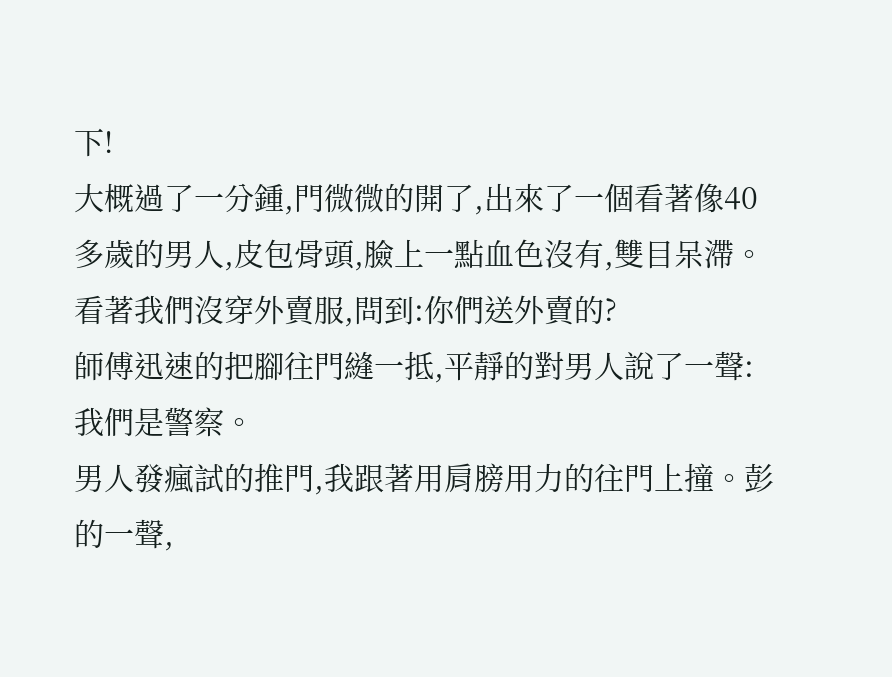下!
大概過了一分鍾,門微微的開了,出來了一個看著像40多歲的男人,皮包骨頭,臉上一點血色沒有,雙目呆滯。看著我們沒穿外賣服,問到:你們送外賣的?
師傅迅速的把腳往門縫一抵,平靜的對男人說了一聲:我們是警察。
男人發瘋試的推門,我跟著用肩膀用力的往門上撞。彭的一聲,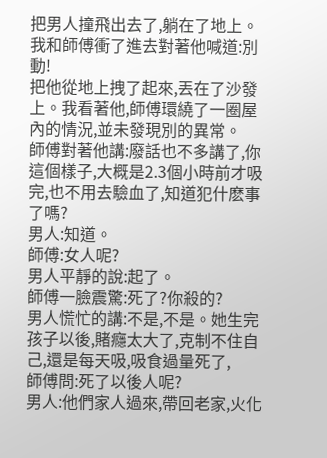把男人撞飛出去了,躺在了地上。
我和師傅衝了進去對著他喊道:別動!
把他從地上拽了起來,丟在了沙發上。我看著他,師傅環繞了一圈屋內的情況,並未發現別的異常。
師傅對著他講:廢話也不多講了,你這個樣子,大概是2.3個小時前才吸完,也不用去驗血了,知道犯什麽事了嗎?
男人:知道。
師傅:女人呢?
男人平靜的說:起了。
師傅一臉震驚:死了?你殺的?
男人慌忙的講:不是,不是。她生完孩子以後,賭癮太大了,克制不住自己,還是每天吸,吸食過量死了,
師傅問:死了以後人呢?
男人:他們家人過來,帶回老家,火化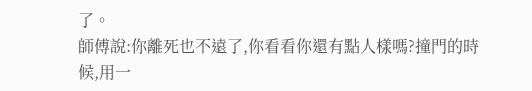了。
師傅說:你離死也不遠了,你看看你還有點人樣嗎?撞門的時候,用一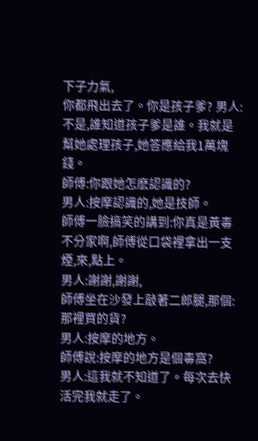下子力氣,
你都飛出去了。你是孩子爹? 男人:不是,誰知道孩子爹是誰。我就是幫她處理孩子,她答應給我1萬塊錢。
師傅:你跟她怎麽認識的?
男人:按摩認識的,她是技師。
師傅一臉搞笑的講到:你真是黃毒不分家啊,師傅從口袋裡拿出一支煙,來,點上。
男人:謝謝,謝謝,
師傅坐在沙發上敲著二郎腿,那個:那裡買的貨?
男人:按摩的地方。
師傅說:按摩的地方是個毒窩?
男人:這我就不知道了。每次去快活完我就走了。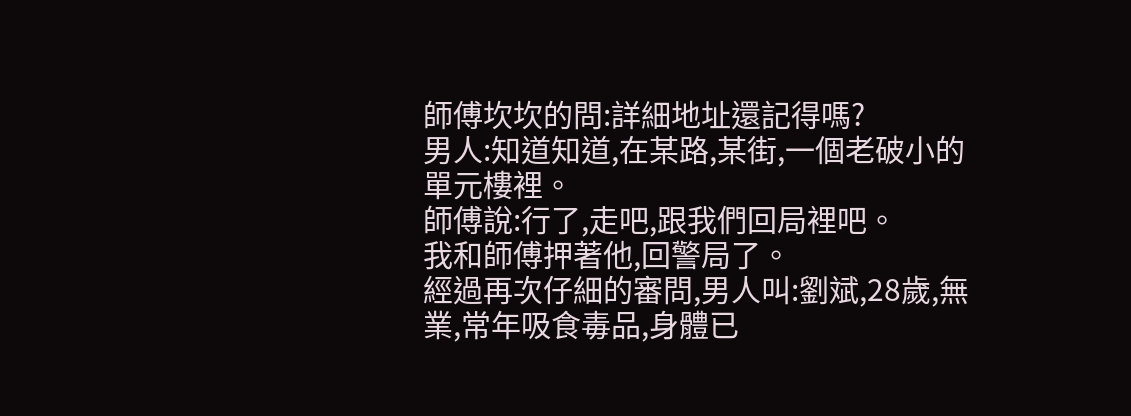師傅坎坎的問:詳細地址還記得嗎?
男人:知道知道,在某路,某街,一個老破小的單元樓裡。
師傅說:行了,走吧,跟我們回局裡吧。
我和師傅押著他,回警局了。
經過再次仔細的審問,男人叫:劉斌,28歲,無業,常年吸食毒品,身體已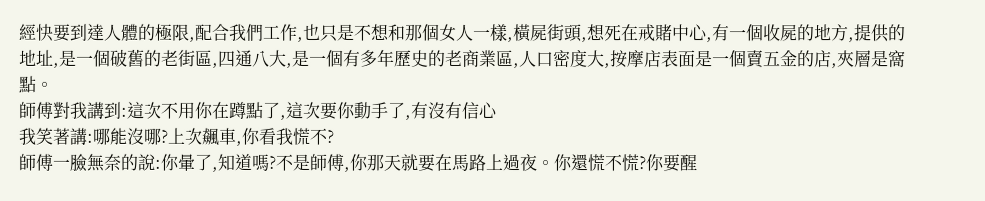經快要到達人體的極限,配合我們工作,也只是不想和那個女人一樣,橫屍街頭,想死在戒賭中心,有一個收屍的地方,提供的地址,是一個破舊的老街區,四通八大,是一個有多年歷史的老商業區,人口密度大,按摩店表面是一個賣五金的店,夾層是窩點。
師傅對我講到:這次不用你在蹲點了,這次要你動手了,有沒有信心
我笑著講:哪能沒哪?上次飆車,你看我慌不?
師傅一臉無奈的說:你暈了,知道嗎?不是師傅,你那天就要在馬路上過夜。你還慌不慌?你要醒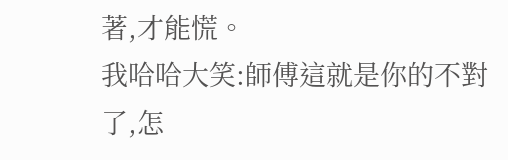著,才能慌。
我哈哈大笑:師傅這就是你的不對了,怎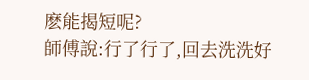麽能揭短呢?
師傅說:行了行了,回去洗洗好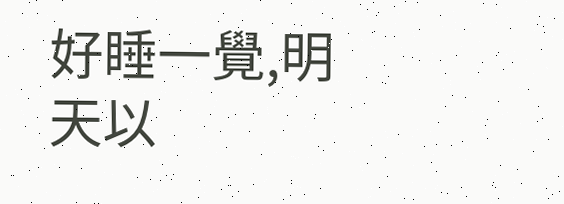好睡一覺,明天以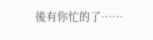後有你忙的了……